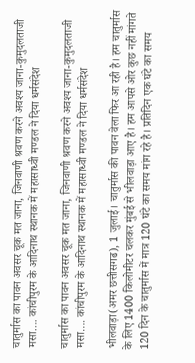चातुर्मास का पावन अवसर चूक मत जाना, जिनवाणी श्रवण करने अवश्य जाना-कुमुदलताजी मसा…. कांचीपुरम के आदिनाथ स्थानक में महासाध्वी मण्डल ने दिया धर्मसंदेश

चातुर्मास का पावन अवसर चूक मत जाना, जिनवाणी श्रवण करने अवश्य जाना-कुमुदलताजी मसा…. कांचीपुरम के आदिनाथ स्थानक में महासाध्वी मण्डल ने दिया धर्मसंदेश

भीलवाड़ा(अमर छत्तीसगढ), 1 जुलाई। चातुर्मास की पावन वेला फिर आ रही है। हम चातुर्मास के लिए 1400 किलोमीटर चलकर मुंबई से भीलवाड़ा आए है। हम आपसे ओर कुछ नहीं मांगते 120 दिन के चातुर्मास में मात्र 120 घंटे का समय मांग रहे है। प्रतिदिन एक घंटे का समय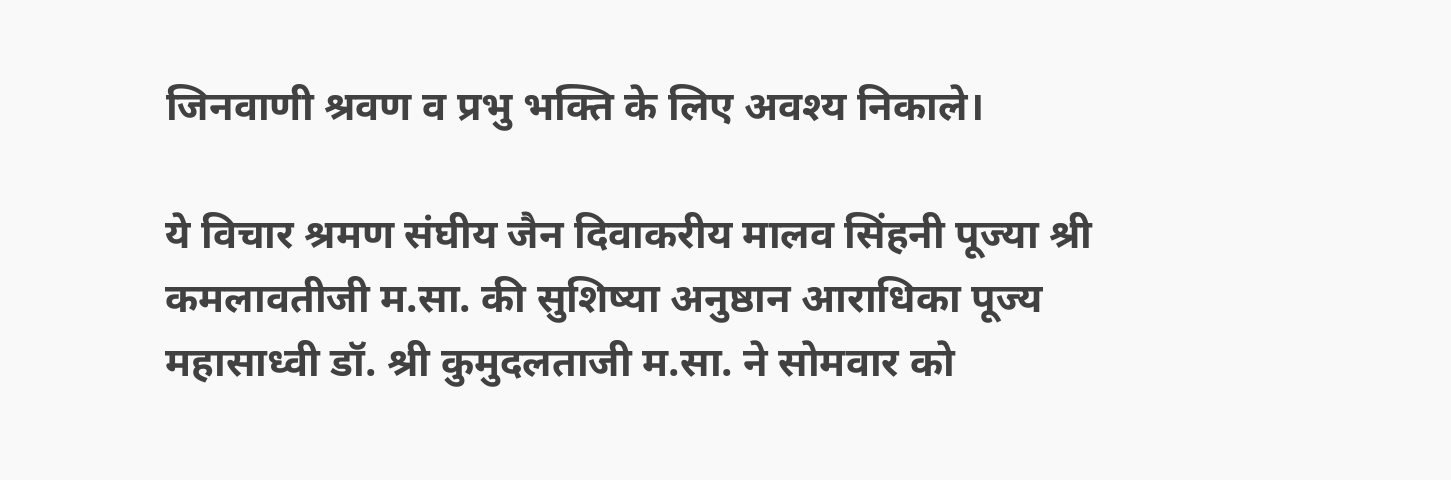जिनवाणी श्रवण व प्रभु भक्ति के लिए अवश्य निकाले।

ये विचार श्रमण संघीय जैन दिवाकरीय मालव सिंहनी पूज्या श्री कमलावतीजी म.सा. की सुशिष्या अनुष्ठान आराधिका पूज्य महासाध्वी डॉ. श्री कुमुदलताजी म.सा. ने सोमवार को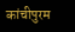कांचीपुरम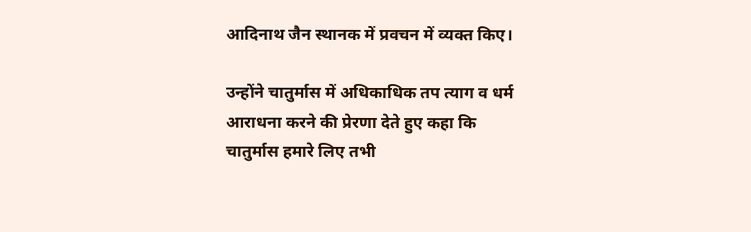आदिनाथ जैन स्थानक में प्रवचन में व्यक्त किए।

उन्होंने चातुर्मास में अधिकाधिक तप त्याग व धर्म आराधना करने की प्रेरणा देते हुए कहा कि चातुर्मास हमारे लिए तभी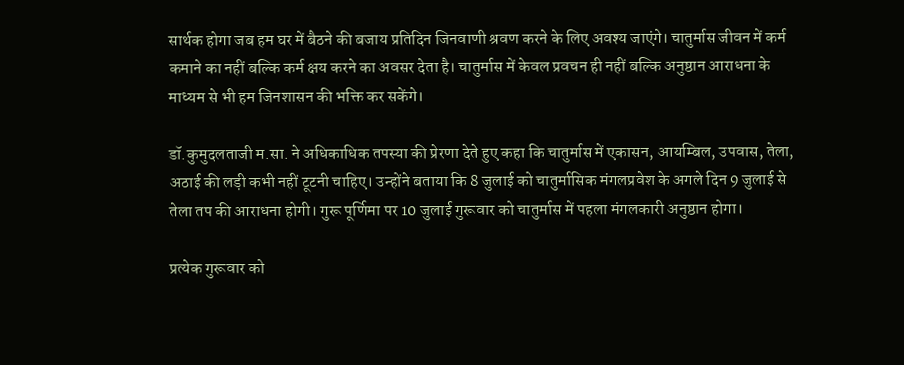सार्थक होगा जब हम घर में बैठने की बजाय प्रतिदिन जिनवाणी श्रवण करने के लिए अवश्य जाएंगे। चातुर्मास जीवन में कर्म कमाने का नहीं बल्कि कर्म क्षय करने का अवसर देता है। चातुर्मास में केवल प्रवचन ही नहीं बल्कि अनुष्ठान आराधना के माध्यम से भी हम जिनशासन की भक्ति कर सकेंगे।

डॉ.कुमुदलताजी म.सा. ने अधिकाधिक तपस्या की प्रेरणा देते हुए कहा कि चातुर्मास में एकासन, आयम्बिल, उपवास, तेला, अठाई की लड़ी कभी नहीं टूटनी चाहिए। उन्होंने बताया कि 8 जुलाई को चातुर्मासिक मंगलप्रवेश के अगले दिन 9 जुलाई से तेला तप की आराधना होगी। गुरू पूर्णिमा पर 10 जुलाई गुरूवार को चातुर्मास में पहला मंगलकारी अनुष्ठान होगा।

प्रत्येक गुरूवार को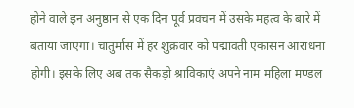होने वाले इन अनुष्ठान से एक दिन पूर्व प्रवचन में उसके महत्व के बारे में बताया जाएगा। चातुर्मास में हर शुक्रवार को पद्मावती एकासन आराधना होगी। इसके लिए अब तक सैकड़ो श्राविकाएं अपने नाम महिला मण्डल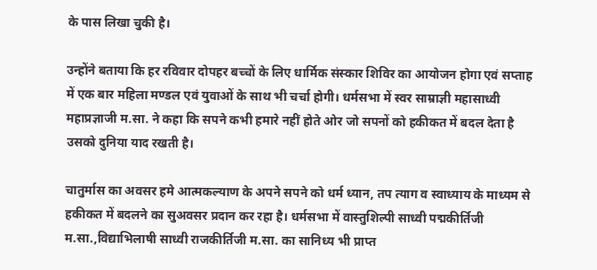के पास लिखा चुकी है।

उन्होंने बताया कि हर रविवार दोपहर बच्चों के लिए धार्मिक संस्कार शिविर का आयोजन होगा एवं सप्ताह में एक बार महिला मण्डल एवं युवाओं के साथ भी चर्चा होगी। धर्मसभा में स्वर साम्राज्ञी महासाध्वी महाप्रज्ञाजी म.सा. ने कहा कि सपने कभी हमारे नहीं होते ओर जो सपनों को हकीकत में बदल देता है उसको दुनिया याद रखती है।

चातुर्मास का अवसर हमे आत्मकल्याण के अपने सपने को धर्म ध्यान, तप त्याग व स्वाध्याय के माध्यम से हकीकत में बदलने का सुअवसर प्रदान कर रहा है। धर्मसभा में वास्तुशिल्पी साध्वी पद्मकीर्तिजी म.सा.,विद्याभिलाषी साध्वी राजकीर्तिजी म.सा. का सानिध्य भी प्राप्त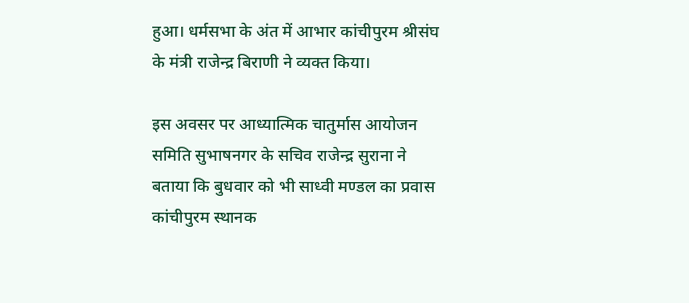हुआ। धर्मसभा के अंत में आभार कांचीपुरम श्रीसंघ के मंत्री राजेन्द्र बिराणी ने व्यक्त किया।

इस अवसर पर आध्यात्मिक चातुर्मास आयोजन समिति सुभाषनगर के सचिव राजेन्द्र सुराना ने बताया कि बुधवार को भी साध्वी मण्डल का प्रवास कांचीपुरम स्थानक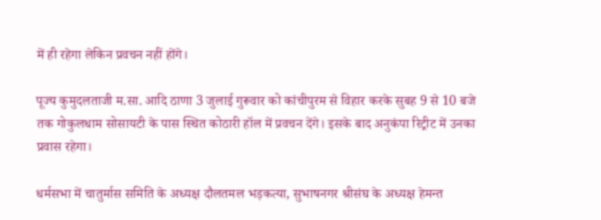में ही रहेगा लेकिन प्रवचन नहीं होंगे।

पूज्य कुमुदलताजी म.सा. आदि ठाणा 3 जुलाई गुरूवार को कांचीपुरम से विहार करके सुबह 9 से 10 बजे तक गोकुलधाम सोसायटी के पास स्थित कोठारी हॉल में प्रवचन देंगे। इसके बाद अनुकंपा रिट्रीट में उनका प्रवास रहेगा।

धर्मसभा में चातुर्मास समिति के अध्यक्ष दौलतमल भड़कत्या, सुभाषनगर श्रीसंघ के अध्यक्ष हेमन्त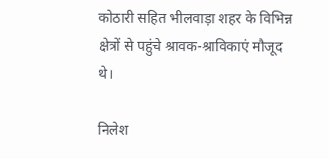कोठारी सहित भीलवाड़ा शहर के विभिन्न क्षेत्रों से पहुंचे श्रावक-श्राविकाएं मौजूद थे।

निलेश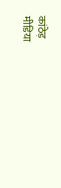कांठेड़
मीडिया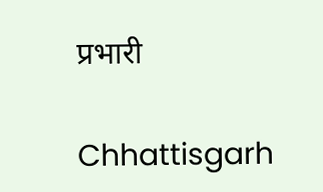प्रभारी

Chhattisgarh